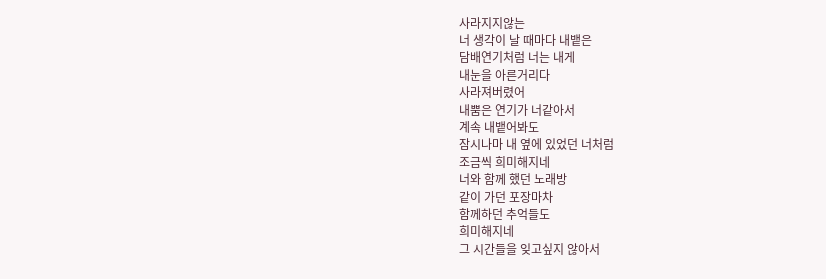사라지지않는
너 생각이 날 때마다 내뱉은
담배연기처럼 너는 내게
내눈을 아른거리다
사라져버렸어
내뿜은 연기가 너같아서
계속 내뱉어봐도
잠시나마 내 옆에 있었던 너처럼
조금씩 희미해지네
너와 함께 했던 노래방
같이 가던 포장마차
함께하던 추억들도
희미해지네
그 시간들을 잊고싶지 않아서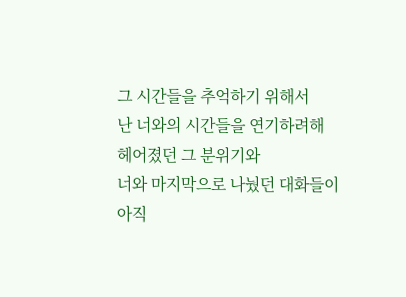그 시간들을 추억하기 위해서
난 너와의 시간들을 연기하려해
헤어졌던 그 분위기와
너와 마지막으로 나눴던 대화들이
아직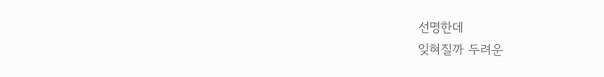선명한데
잊혀질까 두려운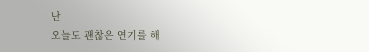난
오늘도 괜찮은 연기를 해